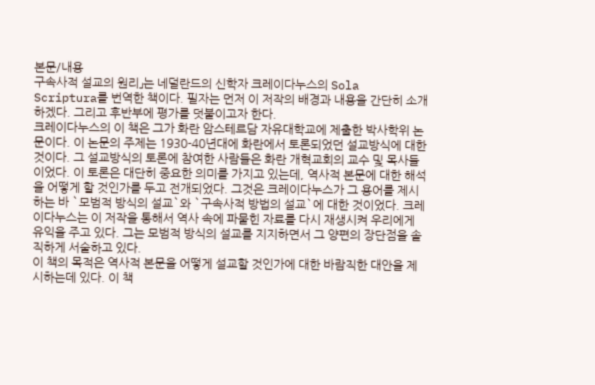본문/내용
구속사적 설교의 원리」는 네덜란드의 신학자 크레이다누스의 Sola Scriptura를 번역한 책이다. 필자는 먼저 이 저작의 배경과 내용을 간단히 소개하겠다. 그리고 후반부에 평가를 덧붙이고자 한다.
크레이다누스의 이 책은 그가 화란 암스테르담 자유대학교에 제출한 박사학위 논문이다. 이 논문의 주제는 1930-40년대에 화란에서 토론되었던 설교방식에 대한 것이다. 그 설교방식의 토론에 참여한 사람들은 화란 개혁교회의 교수 및 목사들이었다. 이 토론은 대단히 중요한 의미를 가지고 있는데, 역사적 본문에 대한 해석을 어떻게 할 것인가를 두고 전개되었다. 그것은 크레이다누스가 그 용어를 제시하는 바 `모범적 방식의 설교`와 `구속사적 방법의 설교`에 대한 것이었다. 크레이다누스는 이 저작을 통해서 역사 속에 파뭍힌 자료를 다시 재생시켜 우리에게 유익을 주고 있다. 그는 모범적 방식의 설교를 지지하면서 그 양편의 장단점을 솔직하게 서술하고 있다.
이 책의 목적은 역사적 본문을 어떻게 설교할 것인가에 대한 바람직한 대안을 제시하는데 있다. 이 책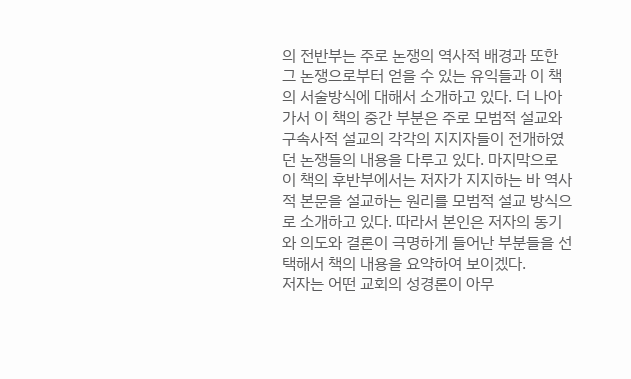의 전반부는 주로 논쟁의 역사적 배경과 또한 그 논쟁으로부터 얻을 수 있는 유익들과 이 책의 서술방식에 대해서 소개하고 있다. 더 나아가서 이 책의 중간 부분은 주로 모범적 설교와 구속사적 설교의 각각의 지지자들이 전개하였던 논쟁들의 내용을 다루고 있다. 마지막으로 이 책의 후반부에서는 저자가 지지하는 바 역사적 본문을 설교하는 원리를 모범적 설교 방식으로 소개하고 있다. 따라서 본인은 저자의 동기와 의도와 결론이 극명하게 들어난 부분들을 선택해서 책의 내용을 요약하여 보이겠다.
저자는 어떤 교회의 성경론이 아무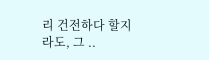리 건전하다 할지라도, 그 ..